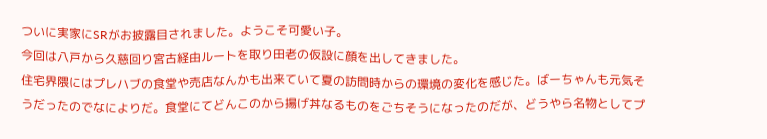ついに実家にSRがお披露目されました。ようこそ可愛い子。
今回は八戸から久慈回り宮古経由ルートを取り田老の仮設に顔を出してきました。
住宅界隈にはプレハブの食堂や売店なんかも出来ていて夏の訪問時からの環境の変化を感じた。ばーちゃんも元気そうだったのでなによりだ。食堂にてどんこのから揚げ丼なるものをごちそうになったのだが、どうやら名物としてプ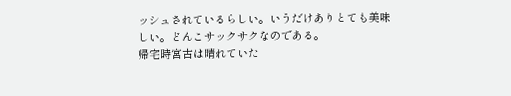ッシュされているらしい。いうだけありとても美味しい。どんこサックサクなのである。
帰宅時宮古は晴れていた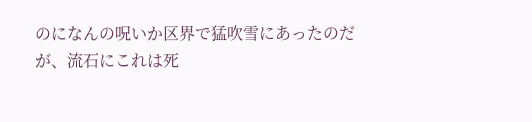のになんの呪いか区界で猛吹雪にあったのだが、流石にこれは死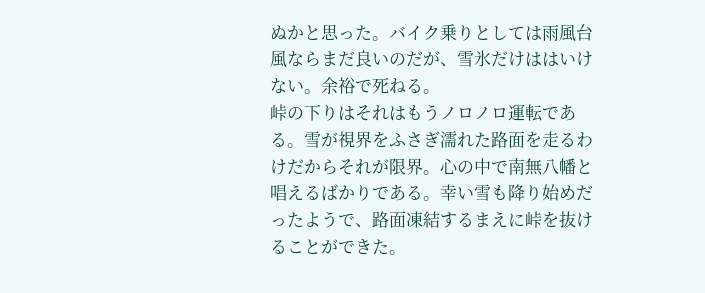ぬかと思った。バイク乗りとしては雨風台風ならまだ良いのだが、雪氷だけははいけない。余裕で死ねる。
峠の下りはそれはもうノロノロ運転である。雪が視界をふさぎ濡れた路面を走るわけだからそれが限界。心の中で南無八幡と唱えるばかりである。幸い雪も降り始めだったようで、路面凍結するまえに峠を抜けることができた。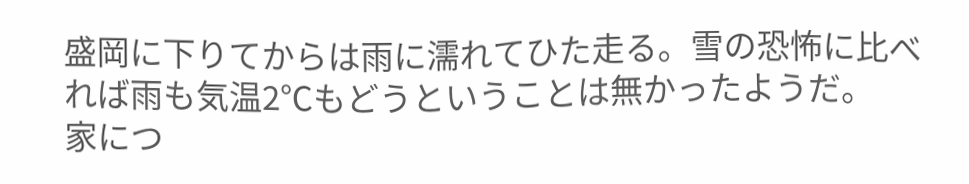盛岡に下りてからは雨に濡れてひた走る。雪の恐怖に比べれば雨も気温2℃もどうということは無かったようだ。
家につ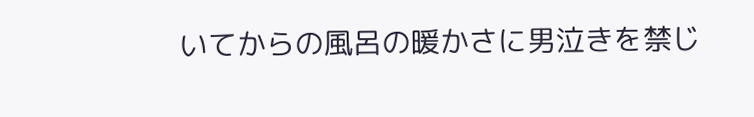いてからの風呂の暖かさに男泣きを禁じ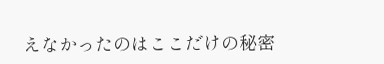えなかったのはここだけの秘密